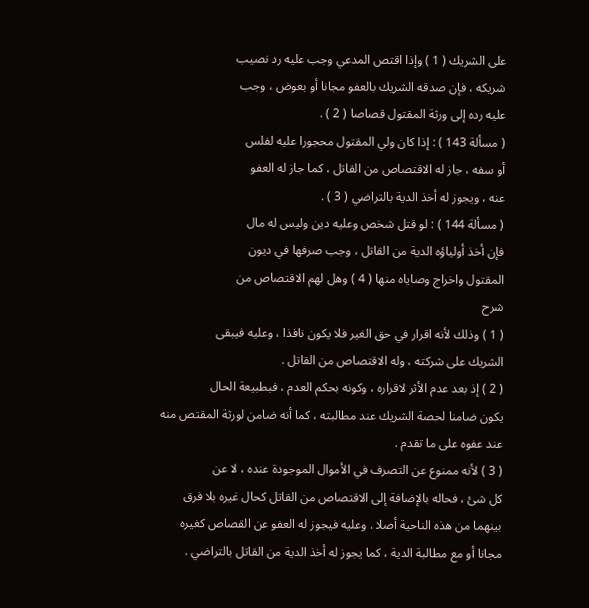على الشريك ( 1 ) وإذا اقتص المدعي وجب عليه رد نصيب
شريكه ، فإن صدقه الشريك بالعفو مجانا أو بعوض ، وجب
عليه رده إلى ورثة المقتول قصاصا ( 2 ) .
( مسألة 143 ) : إذا كان ولي المقتول محجورا عليه لفلس
أو سفه ، جاز له الاقتصاص من القاتل ، كما جاز له العفو
عنه ، ويجوز له أخذ الدية بالتراضي ( 3 ) .
( مسألة 144 ) : لو قتل شخص وعليه دين وليس له مال
فإن أخذ أولياؤه الدية من القاتل ، وجب صرفها في ديون
المقتول واخراج وصاياه منها ( 4 ) وهل لهم الاقتصاص من
شرح
( 1 ) وذلك لأنه اقرار في حق الغير فلا يكون نافذا ، وعليه فيبقى
الشريك على شركته ، وله الاقتصاص من القاتل .
( 2 ) إذ بعد عدم الأثر لاقراره ، وكونه بحكم العدم ، فبطبيعة الحال
يكون ضامنا لحصة الشريك عند مطالبته ، كما أنه ضامن لورثة المقتص منه
عند عفوه على ما تقدم .
( 3 ) لأنه ممنوع عن التصرف في الأموال الموجودة عنده ، لا عن
كل شئ ، فحاله بالإضافة إلى الاقتصاص من القاتل كحال غيره بلا فرق
بينهما من هذه الناحية أصلا . وعليه فيجوز له العفو عن القصاص كغيره
مجانا أو مع مطالبة الدية ، كما يجوز له أخذ الدية من القاتل بالتراضي .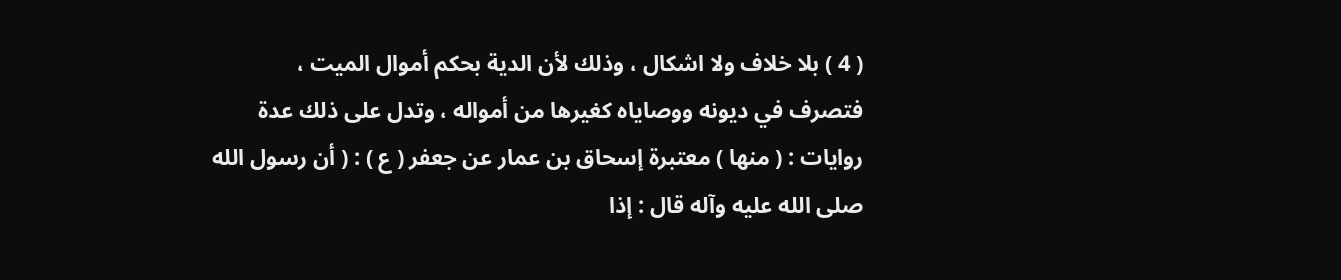( 4 ) بلا خلاف ولا اشكال ، وذلك لأن الدية بحكم أموال الميت ،
فتصرف في ديونه ووصاياه كغيرها من أمواله ، وتدل على ذلك عدة
روايات : ( منها ) معتبرة إسحاق بن عمار عن جعفر ( ع ) : ( أن رسول الله
صلى الله عليه وآله قال : إذا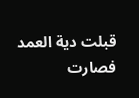قبلت دية العمد فصارت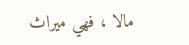مالا ، فهي ميراث